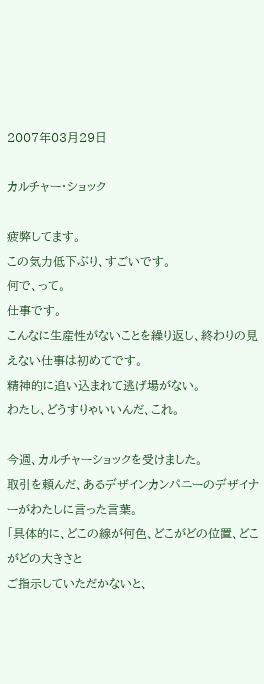2007年03月29日

カルチャー・ショック

疲弊してます。
この気力低下ぶり、すごいです。
何で、って。
仕事です。
こんなに生産性がないことを繰り返し、終わりの見えない仕事は初めてです。
精神的に追い込まれて逃げ場がない。
わたし、どうすりゃいいんだ、これ。

今週、カルチャーショックを受けました。
取引を頼んだ、あるデザインカンパニーのデザイナーがわたしに言った言葉。
「具体的に、どこの線が何色、どこがどの位置、どこがどの大きさと
ご指示していただかないと、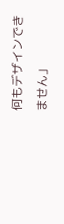何もデザインできません」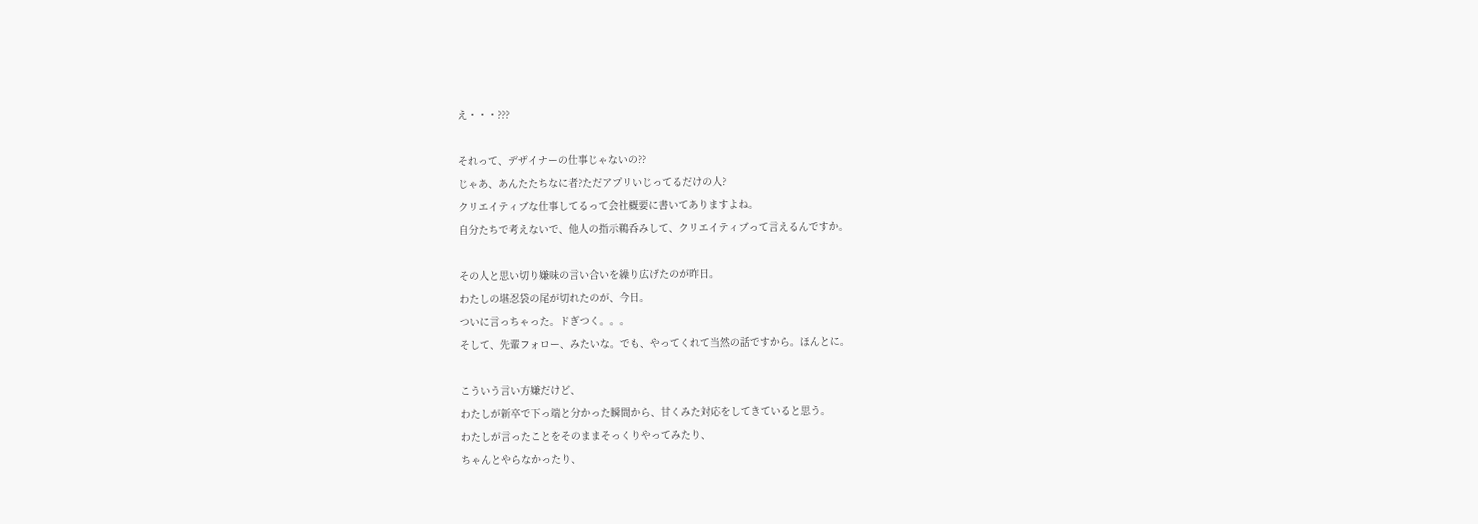え・・・???

それって、デザイナーの仕事じゃないの??
じゃあ、あんたたちなに者?ただアプリいじってるだけの人?
クリエイティブな仕事してるって会社概要に書いてありますよね。
自分たちで考えないで、他人の指示鵜呑みして、クリエイティブって言えるんですか。

その人と思い切り嫌味の言い合いを繰り広げたのが昨日。
わたしの堪忍袋の尾が切れたのが、今日。
ついに言っちゃった。ドぎつく。。。
そして、先輩フォロー、みたいな。でも、やってくれて当然の話ですから。ほんとに。

こういう言い方嫌だけど、
わたしが新卒で下っ端と分かった瞬間から、甘くみた対応をしてきていると思う。
わたしが言ったことをそのままそっくりやってみたり、
ちゃんとやらなかったり、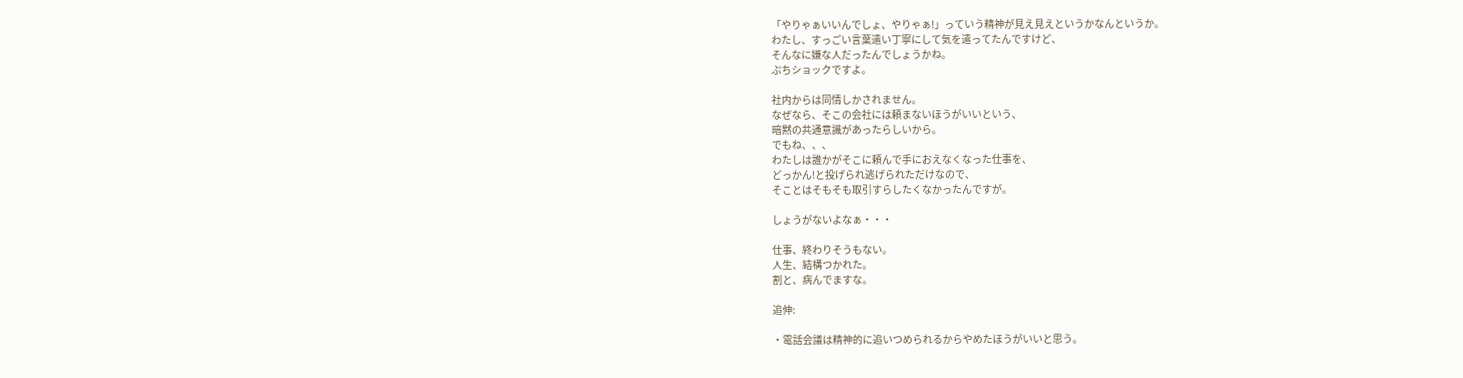「やりゃぁいいんでしょ、やりゃぁ!」っていう精神が見え見えというかなんというか。
わたし、すっごい言葉遣い丁寧にして気を遣ってたんですけど、
そんなに嫌な人だったんでしょうかね。
ぷちショックですよ。

社内からは同情しかされません。
なぜなら、そこの会社には頼まないほうがいいという、
暗黙の共通意識があったらしいから。
でもね、、、
わたしは誰かがそこに頼んで手におえなくなった仕事を、
どっかん!と投げられ逃げられただけなので、
そことはそもそも取引すらしたくなかったんですが。

しょうがないよなぁ・・・

仕事、終わりそうもない。
人生、結構つかれた。
割と、病んでますな。

追伸:

・電話会議は精神的に追いつめられるからやめたほうがいいと思う。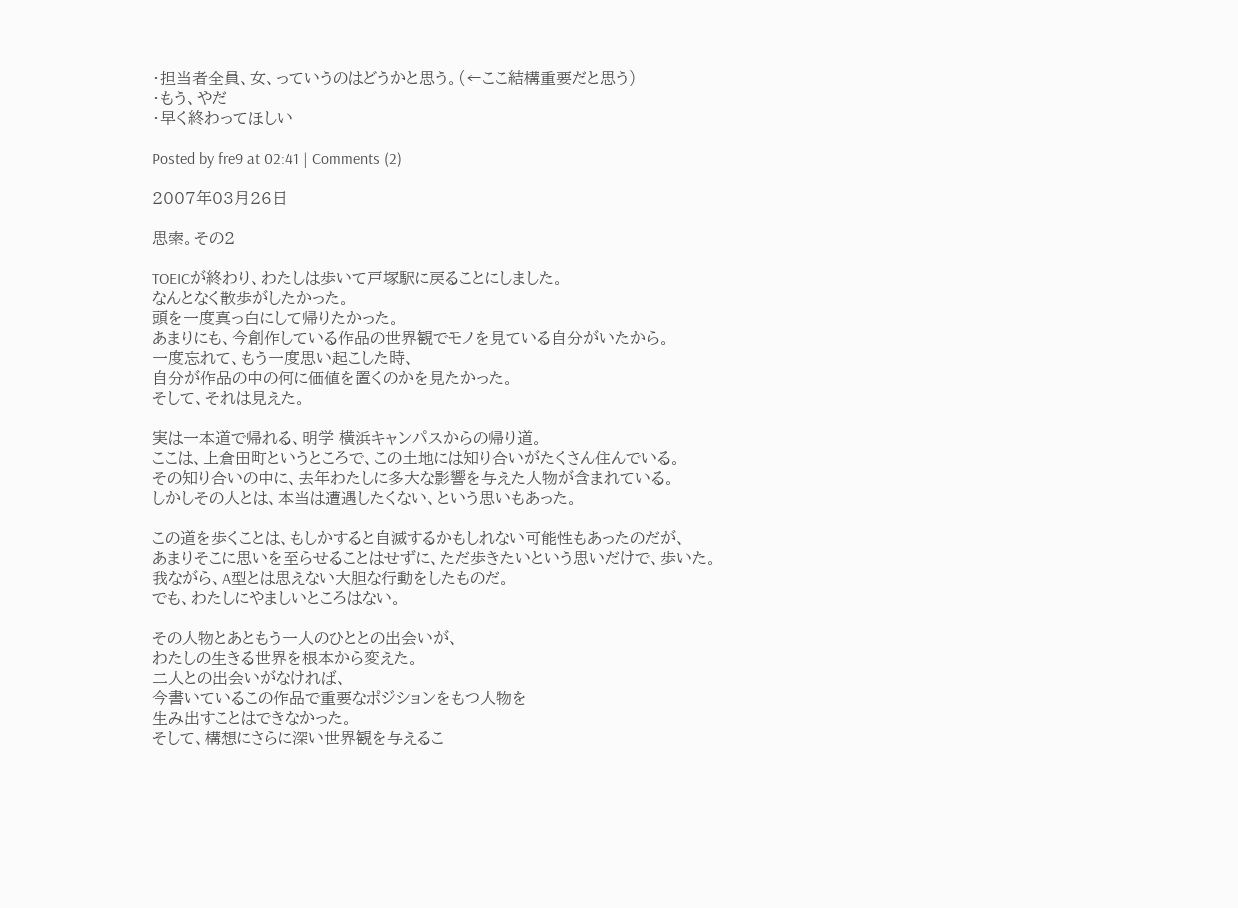・担当者全員、女、っていうのはどうかと思う。(←ここ結構重要だと思う)
・もう、やだ
・早く終わってほしい

Posted by fre9 at 02:41 | Comments (2)

2007年03月26日

思索。その2

TOEICが終わり、わたしは歩いて戸塚駅に戻ることにしました。
なんとなく散歩がしたかった。
頭を一度真っ白にして帰りたかった。
あまりにも、今創作している作品の世界観でモノを見ている自分がいたから。
一度忘れて、もう一度思い起こした時、
自分が作品の中の何に価値を置くのかを見たかった。
そして、それは見えた。

実は一本道で帰れる、明学 横浜キャンパスからの帰り道。
ここは、上倉田町というところで、この土地には知り合いがたくさん住んでいる。
その知り合いの中に、去年わたしに多大な影響を与えた人物が含まれている。
しかしその人とは、本当は遭遇したくない、という思いもあった。

この道を歩くことは、もしかすると自滅するかもしれない可能性もあったのだが、
あまりそこに思いを至らせることはせずに、ただ歩きたいという思いだけで、歩いた。
我ながら、A型とは思えない大胆な行動をしたものだ。
でも、わたしにやましいところはない。

その人物とあともう一人のひととの出会いが、
わたしの生きる世界を根本から変えた。
二人との出会いがなければ、
今書いているこの作品で重要なポジションをもつ人物を
生み出すことはできなかった。
そして、構想にさらに深い世界観を与えるこ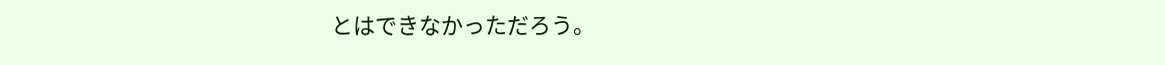とはできなかっただろう。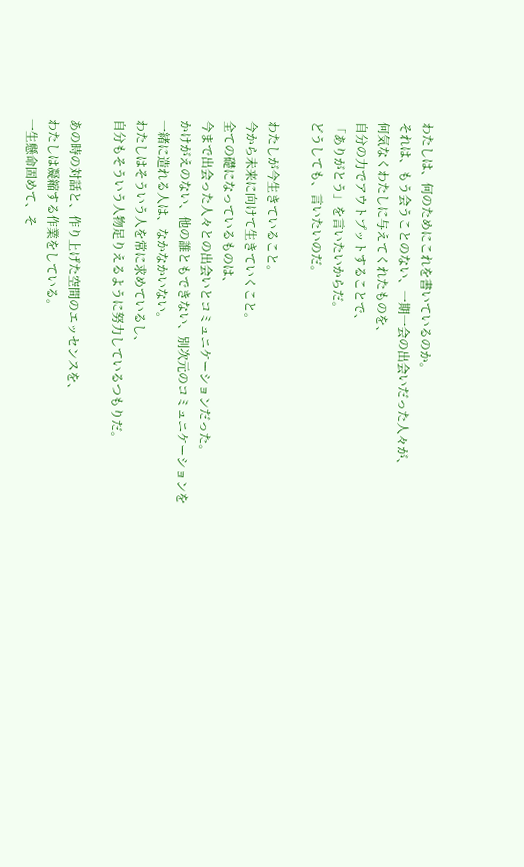わたしは、何のためにこれを書いているのか。
それは、もう会うことのない、一期一会の出会いだった人々が、
何気なくわたしに与えてくれたものを、
自分の力でアウトプットすることで、
「ありがとう」を言いたいからだ。
どうしても、言いたいのだ。

わたしが今生きていること。
今から未来に向けて生きていくこと。
全ての礎になっているものは、
今まで出会った人々との出会いとコミュニケーションだった。
かけがえのない、他の誰ともできない、別次元のコミュニケーションを
一緒に造れる人は、なかなかいない。
わたしはそういう人を常に求めているし、
自分もそういう人物足りえるように努力しているつもりだ。

あの時の対話と、作り上げた空間のエッセンスを、
わたしは凝縮する作業をしている。
一生懸命固めて、そ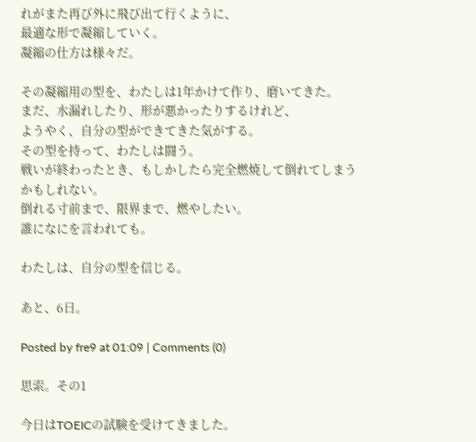れがまた再び外に飛び出て行くように、
最適な形で凝縮していく。
凝縮の仕方は様々だ。

その凝縮用の型を、わたしは1年かけて作り、磨いてきた。
まだ、水漏れしたり、形が悪かったりするけれど、
ようやく、自分の型ができてきた気がする。
その型を持って、わたしは闘う。
戦いが終わったとき、もしかしたら完全燃焼して倒れてしまうかもしれない。
倒れる寸前まで、限界まで、燃やしたい。
誰になにを言われても。

わたしは、自分の型を信じる。

あと、6日。

Posted by fre9 at 01:09 | Comments (0)

思索。その1

今日はTOEICの試験を受けてきました。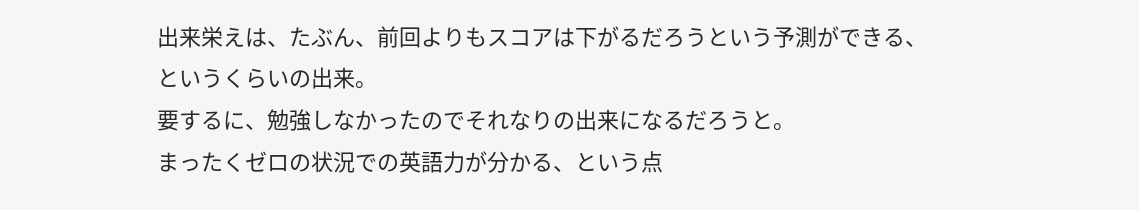出来栄えは、たぶん、前回よりもスコアは下がるだろうという予測ができる、
というくらいの出来。
要するに、勉強しなかったのでそれなりの出来になるだろうと。
まったくゼロの状況での英語力が分かる、という点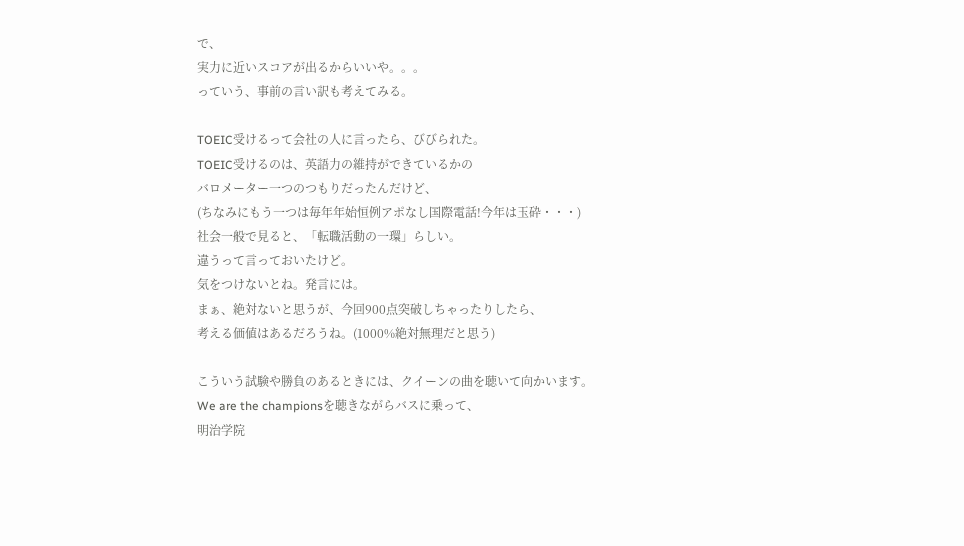で、
実力に近いスコアが出るからいいや。。。
っていう、事前の言い訳も考えてみる。

TOEIC受けるって会社の人に言ったら、びびられた。
TOEIC受けるのは、英語力の維持ができているかの
バロメーター一つのつもりだったんだけど、
(ちなみにもう一つは毎年年始恒例アポなし国際電話!今年は玉砕・・・)
社会一般で見ると、「転職活動の一環」らしい。
違うって言っておいたけど。
気をつけないとね。発言には。
まぁ、絶対ないと思うが、今回900点突破しちゃったりしたら、
考える価値はあるだろうね。(1000%絶対無理だと思う)

こういう試験や勝負のあるときには、クイーンの曲を聴いて向かいます。
We are the championsを聴きながらバスに乗って、
明治学院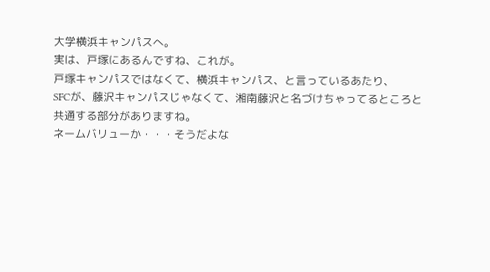大学横浜キャンパスへ。
実は、戸塚にあるんですね、これが。
戸塚キャンパスではなくて、横浜キャンパス、と言っているあたり、
SFCが、藤沢キャンパスじゃなくて、湘南藤沢と名づけちゃってるところと
共通する部分がありますね。
ネームバリューか・・・そうだよな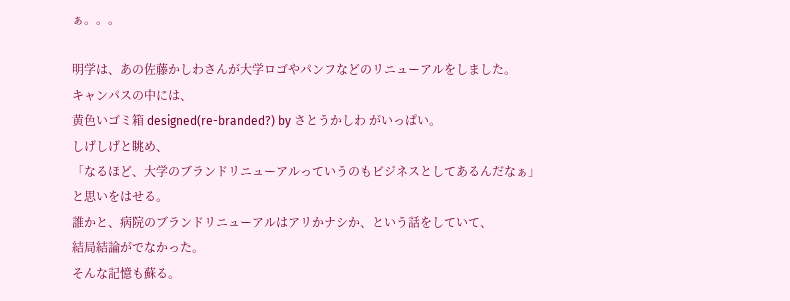ぁ。。。

明学は、あの佐藤かしわさんが大学ロゴやパンフなどのリニューアルをしました。
キャンパスの中には、
黄色いゴミ箱 designed(re-branded?) by さとうかしわ がいっぱい。
しげしげと眺め、
「なるほど、大学のブランドリニューアルっていうのもビジネスとしてあるんだなぁ」
と思いをはせる。
誰かと、病院のブランドリニューアルはアリかナシか、という話をしていて、
結局結論がでなかった。
そんな記憶も蘇る。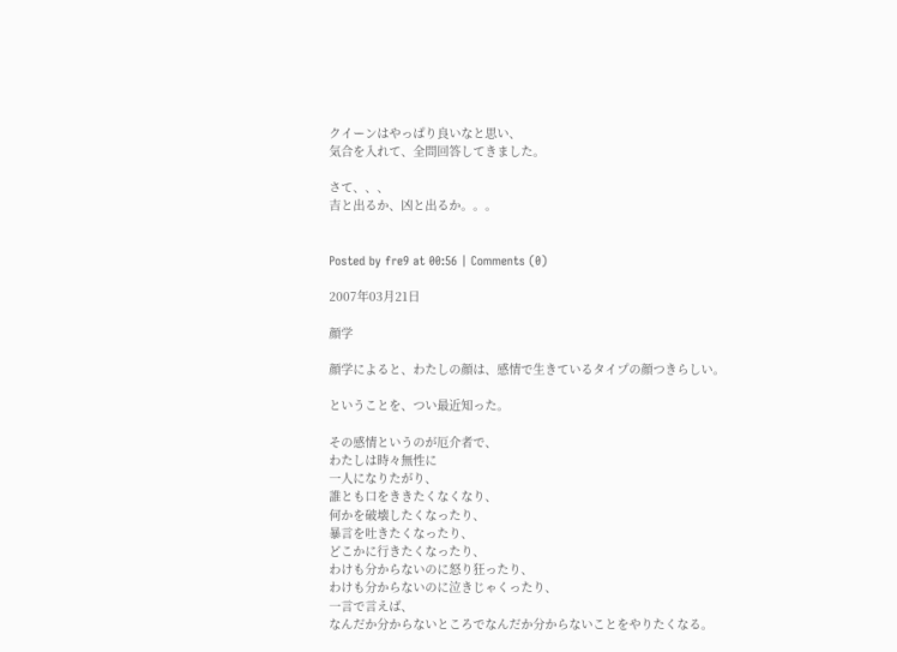クイーンはやっぱり良いなと思い、
気合を入れて、全問回答してきました。

さて、、、
吉と出るか、凶と出るか。。。


Posted by fre9 at 00:56 | Comments (0)

2007年03月21日

顔学

顔学によると、わたしの顔は、感情で生きているタイプの顔つきらしい。

ということを、つい最近知った。

その感情というのが厄介者で、
わたしは時々無性に
一人になりたがり、
誰とも口をききたくなくなり、
何かを破壊したくなったり、
暴言を吐きたくなったり、
どこかに行きたくなったり、
わけも分からないのに怒り狂ったり、
わけも分からないのに泣きじゃくったり、
一言で言えば、
なんだか分からないところでなんだか分からないことをやりたくなる。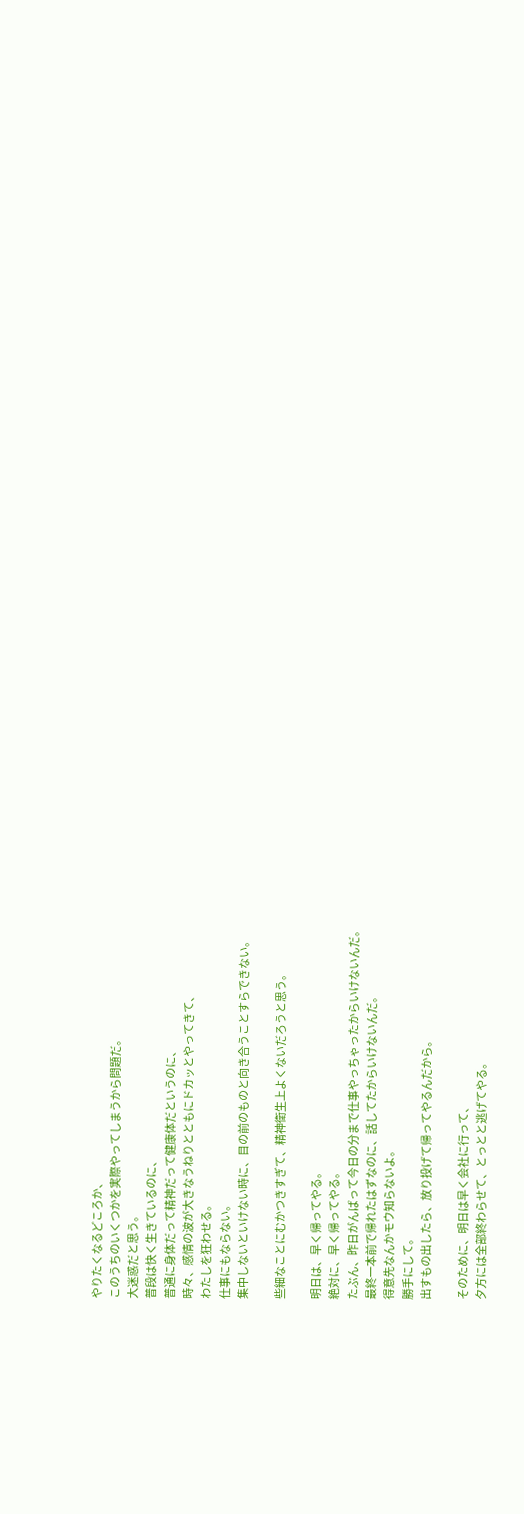やりたくなるどころか、
このうちのいくつかを実際やってしまうから問題だ。
大迷惑だと思う。
普段は快く生きているのに、
普通に身体だって精神だって健康体だというのに、
時々、感情の波が大きなうねりとともにドカッとやってきて、
わたしを狂わせる。
仕事にもならない。
集中しないといけない時に、目の前のものと向き合うことすらできない。

些細なことにむかつきすぎて、精神衛生上よくないだろうと思う。

明日は、早く帰ってやる。
絶対に、早く帰ってやる。
たぶん、昨日がんばって今日の分まで仕事やっちゃったからいけないんだ。
最終一本前で帰れたはずなのに、話してたからいけないんだ。
得意先なんかモウ知らないよ。
勝手にして。
出すもの出したら、放り投げて帰ってやるんだから。

そのために、明日は早く会社に行って、
夕方には全部終わらせて、とっとと逃げてやる。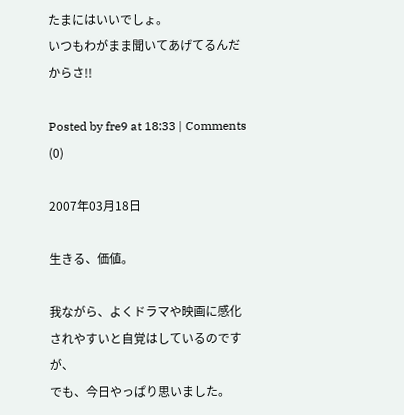たまにはいいでしょ。
いつもわがまま聞いてあげてるんだからさ!!

Posted by fre9 at 18:33 | Comments (0)

2007年03月18日

生きる、価値。

我ながら、よくドラマや映画に感化されやすいと自覚はしているのですが、
でも、今日やっぱり思いました。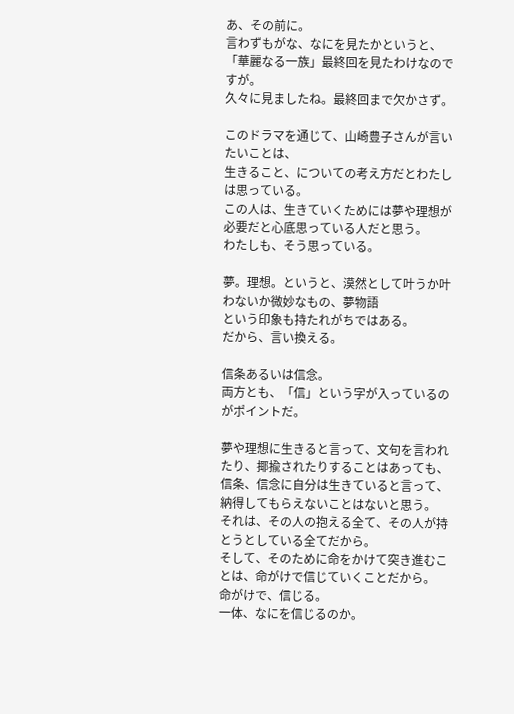あ、その前に。
言わずもがな、なにを見たかというと、
「華麗なる一族」最終回を見たわけなのですが。
久々に見ましたね。最終回まで欠かさず。

このドラマを通じて、山崎豊子さんが言いたいことは、
生きること、についての考え方だとわたしは思っている。
この人は、生きていくためには夢や理想が必要だと心底思っている人だと思う。
わたしも、そう思っている。

夢。理想。というと、漠然として叶うか叶わないか微妙なもの、夢物語
という印象も持たれがちではある。
だから、言い換える。

信条あるいは信念。
両方とも、「信」という字が入っているのがポイントだ。

夢や理想に生きると言って、文句を言われたり、揶揄されたりすることはあっても、
信条、信念に自分は生きていると言って、納得してもらえないことはないと思う。
それは、その人の抱える全て、その人が持とうとしている全てだから。
そして、そのために命をかけて突き進むことは、命がけで信じていくことだから。
命がけで、信じる。
一体、なにを信じるのか。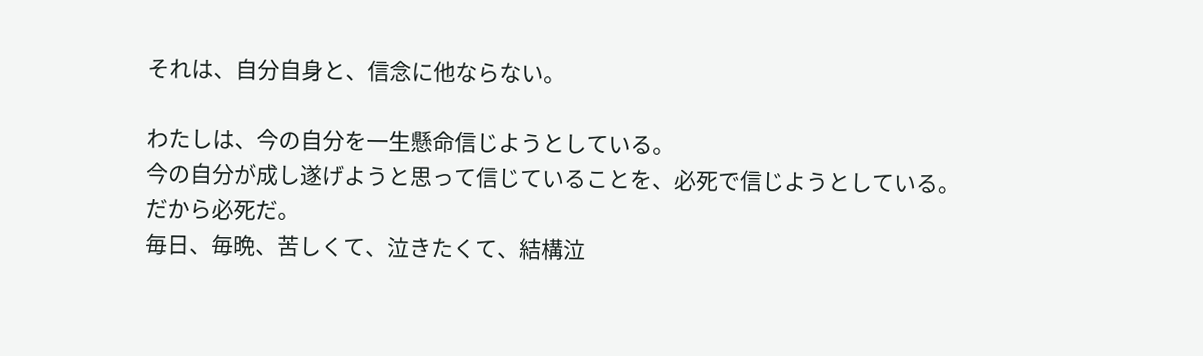それは、自分自身と、信念に他ならない。

わたしは、今の自分を一生懸命信じようとしている。
今の自分が成し遂げようと思って信じていることを、必死で信じようとしている。
だから必死だ。
毎日、毎晩、苦しくて、泣きたくて、結構泣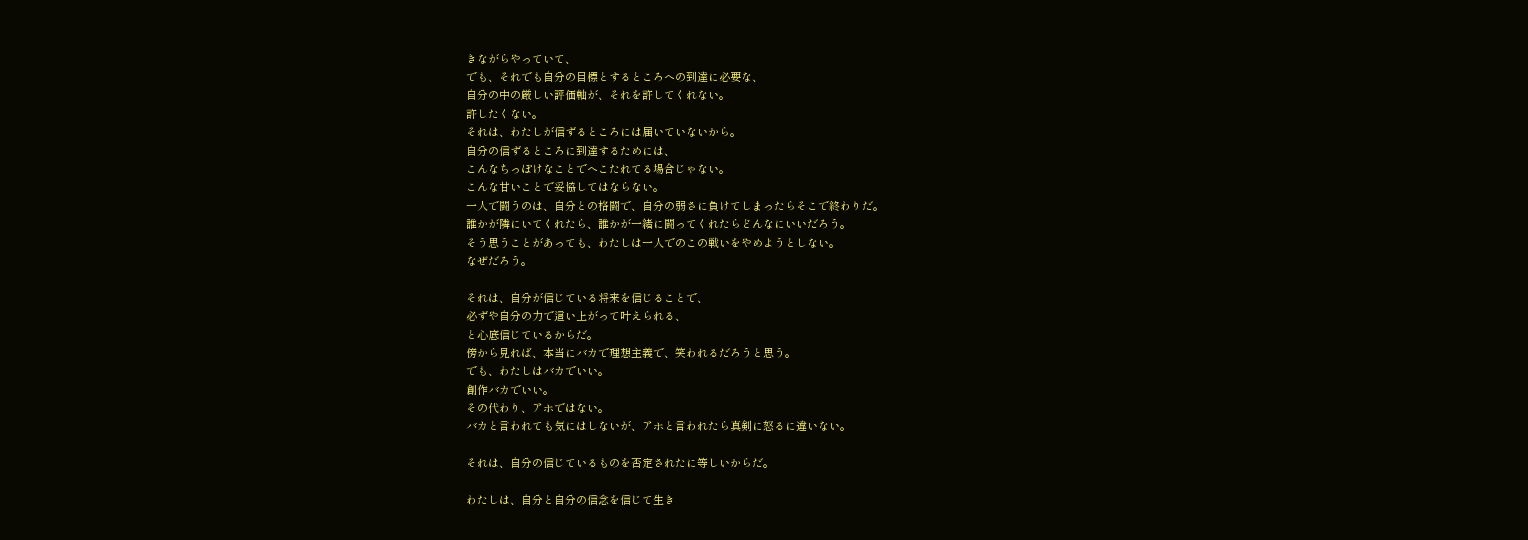きながらやっていて、
でも、それでも自分の目標とするところへの到達に必要な、
自分の中の厳しい評価軸が、それを許してくれない。
許したくない。
それは、わたしが信ずるところには届いていないから。
自分の信ずるところに到達するためには、
こんなちっぽけなことでへこたれてる場合じゃない。
こんな甘いことで妥協してはならない。
一人で闘うのは、自分との格闘で、自分の弱さに負けてしまったらそこで終わりだ。
誰かが隣にいてくれたら、誰かが一緒に闘ってくれたらどんなにいいだろう。
そう思うことがあっても、わたしは一人でのこの戦いをやめようとしない。
なぜだろう。

それは、自分が信じている将来を信じることで、
必ずや自分の力で這い上がって叶えられる、
と心底信じているからだ。
傍から見れば、本当にバカで理想主義で、笑われるだろうと思う。
でも、わたしはバカでいい。
創作バカでいい。
その代わり、アホではない。
バカと言われても気にはしないが、アホと言われたら真剣に怒るに違いない。

それは、自分の信じているものを否定されたに等しいからだ。

わたしは、自分と自分の信念を信じて生き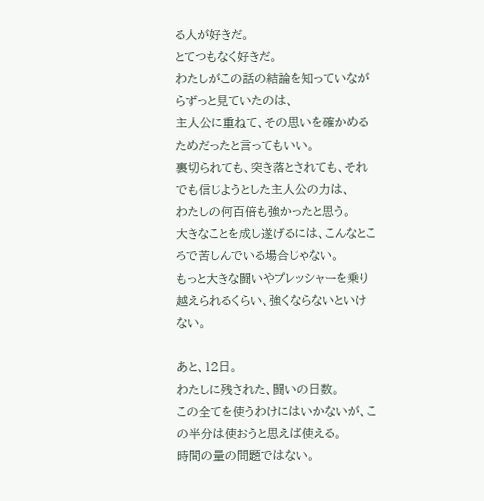る人が好きだ。
とてつもなく好きだ。
わたしがこの話の結論を知っていながらずっと見ていたのは、
主人公に重ねて、その思いを確かめるためだったと言ってもいい。
裏切られても、突き落とされても、それでも信じようとした主人公の力は、
わたしの何百倍も強かったと思う。
大きなことを成し遂げるには、こんなところで苦しんでいる場合じゃない。
もっと大きな闘いやプレッシャーを乗り越えられるくらい、強くならないといけない。

あと、12日。
わたしに残された、闘いの日数。
この全てを使うわけにはいかないが、この半分は使おうと思えば使える。
時間の量の問題ではない。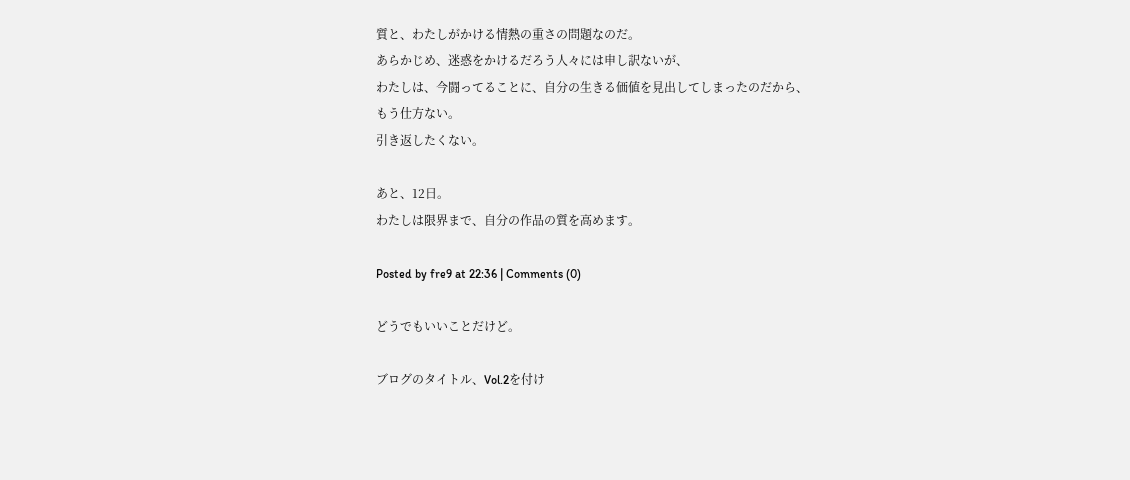質と、わたしがかける情熱の重さの問題なのだ。
あらかじめ、迷惑をかけるだろう人々には申し訳ないが、
わたしは、今闘ってることに、自分の生きる価値を見出してしまったのだから、
もう仕方ない。
引き返したくない。

あと、12日。
わたしは限界まで、自分の作品の質を高めます。

Posted by fre9 at 22:36 | Comments (0)

どうでもいいことだけど。

ブログのタイトル、Vol.2を付け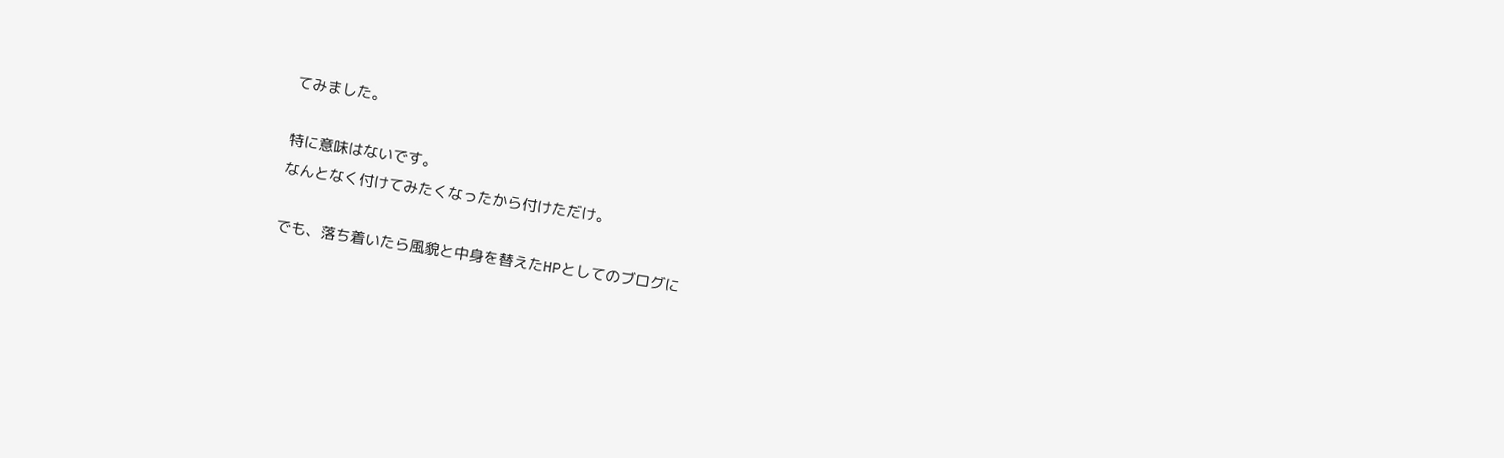てみました。

特に意味はないです。
なんとなく付けてみたくなったから付けただけ。

でも、落ち着いたら風貌と中身を替えたHPとしてのブログに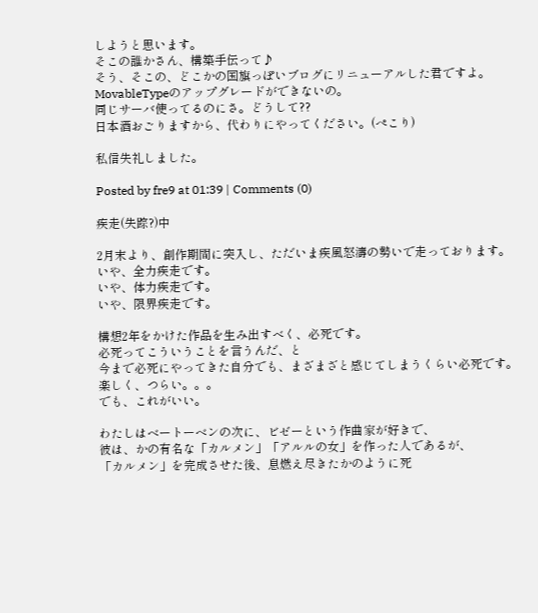しようと思います。
そこの誰かさん、構築手伝って♪
そう、そこの、どこかの国旗っぽいブログにリニューアルした君ですよ。
MovableTypeのアップグレードができないの。
同じサーバ使ってるのにさ。どうして??
日本酒おごりますから、代わりにやってください。(ぺこり)

私信失礼しました。

Posted by fre9 at 01:39 | Comments (0)

疾走(失踪?)中

2月末より、創作期間に突入し、ただいま疾風怒濤の勢いで走っております。
いや、全力疾走です。
いや、体力疾走です。
いや、限界疾走です。

構想2年をかけた作品を生み出すべく、必死です。
必死ってこういうことを言うんだ、と
今まで必死にやってきた自分でも、まざまざと感じてしまうくらい必死です。
楽しく、つらい。。。
でも、これがいい。

わたしはベートーベンの次に、ビゼーという作曲家が好きで、
彼は、かの有名な「カルメン」「アルルの女」を作った人であるが、
「カルメン」を完成させた後、息燃え尽きたかのように死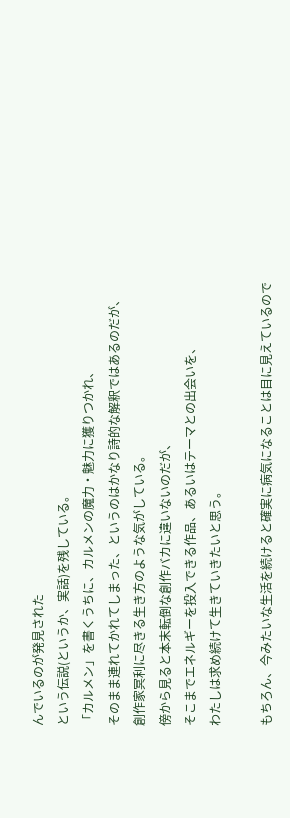んでいるのが発見された
という伝説(というか、実話)を残している。
「カルメン」を書くうちに、カルメンの魔力・魅力に獲りつかれ、
そのまま連れてかれてしまった、というのはかなり詩的な解釈ではあるのだが、
創作家冥利に尽きる生き方のような気がしている。
傍から見ると本末転倒な創作バカに違いないのだが、
そこまでエネルギーを投入できる作品、あるいはテーマとの出会いを、
わたしは求め続けて生きていきたいと思う。

もちろん、今みたいな生活を続けると確実に病気になることは目に見えているので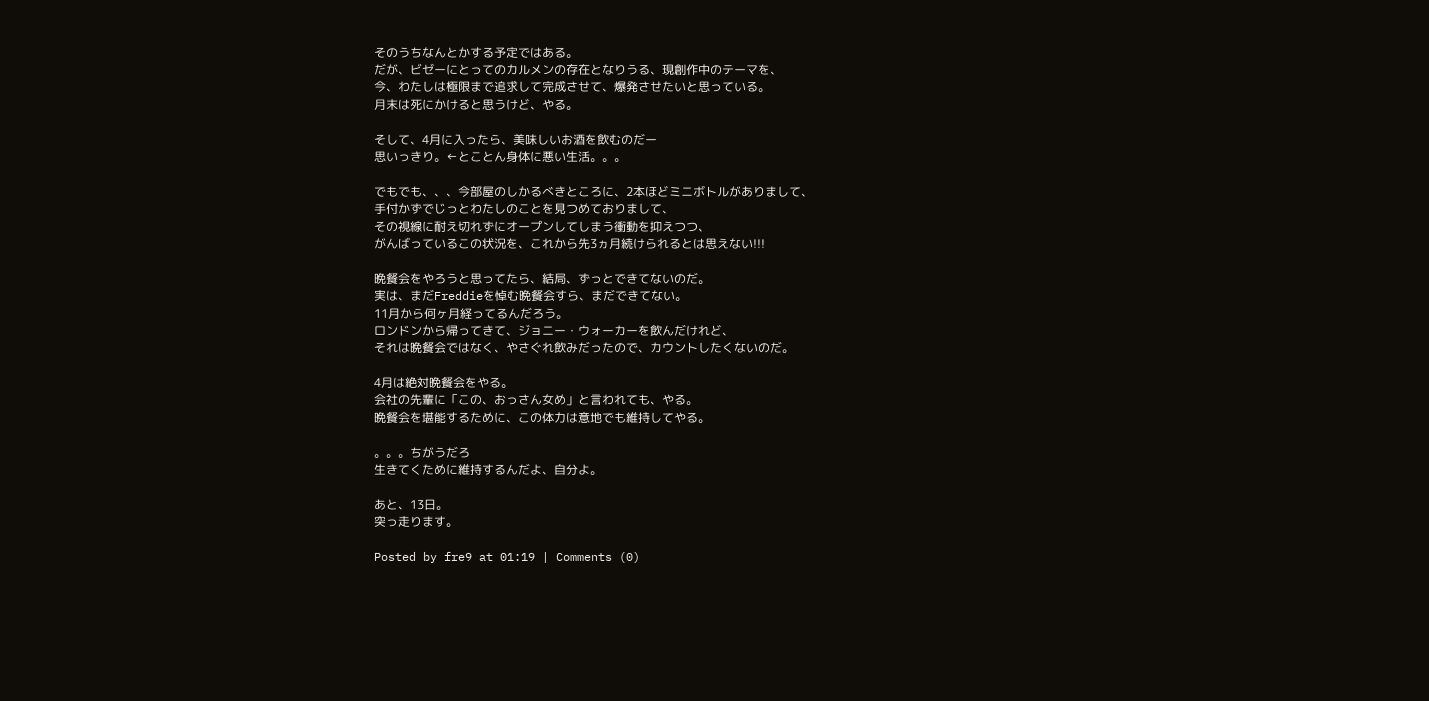そのうちなんとかする予定ではある。
だが、ビゼーにとってのカルメンの存在となりうる、現創作中のテーマを、
今、わたしは極限まで追求して完成させて、爆発させたいと思っている。
月末は死にかけると思うけど、やる。

そして、4月に入ったら、美味しいお酒を飲むのだー
思いっきり。←とことん身体に悪い生活。。。

でもでも、、、今部屋のしかるべきところに、2本ほどミニボトルがありまして、
手付かずでじっとわたしのことを見つめておりまして、
その視線に耐え切れずにオープンしてしまう衝動を抑えつつ、
がんばっているこの状況を、これから先3ヵ月続けられるとは思えない!!!

晩餐会をやろうと思ってたら、結局、ずっとできてないのだ。
実は、まだFreddieを悼む晩餐会すら、まだできてない。
11月から何ヶ月経ってるんだろう。
ロンドンから帰ってきて、ジョニー・ウォーカーを飲んだけれど、
それは晩餐会ではなく、やさぐれ飲みだったので、カウントしたくないのだ。

4月は絶対晩餐会をやる。
会社の先輩に「この、おっさん女め」と言われても、やる。
晩餐会を堪能するために、この体力は意地でも維持してやる。

。。。ちがうだろ
生きてくために維持するんだよ、自分よ。

あと、13日。
突っ走ります。

Posted by fre9 at 01:19 | Comments (0)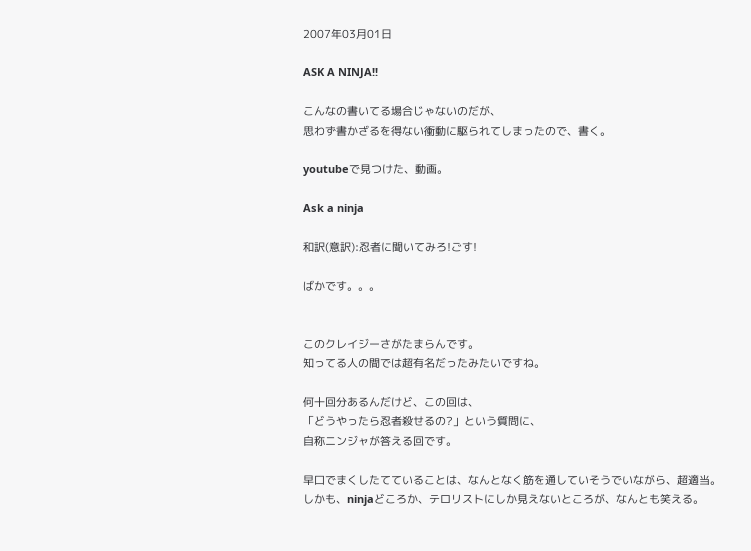2007年03月01日

ASK A NINJA!!

こんなの書いてる場合じゃないのだが、
思わず書かざるを得ない衝動に駆られてしまったので、書く。

youtubeで見つけた、動画。

Ask a ninja

和訳(意訳):忍者に聞いてみろ!ごす!

ばかです。。。


このクレイジーさがたまらんです。
知ってる人の間では超有名だったみたいですね。

何十回分あるんだけど、この回は、
「どうやったら忍者殺せるの?」という質問に、
自称ニンジャが答える回です。

早口でまくしたてていることは、なんとなく筋を通していそうでいながら、超適当。
しかも、ninjaどころか、テロリストにしか見えないところが、なんとも笑える。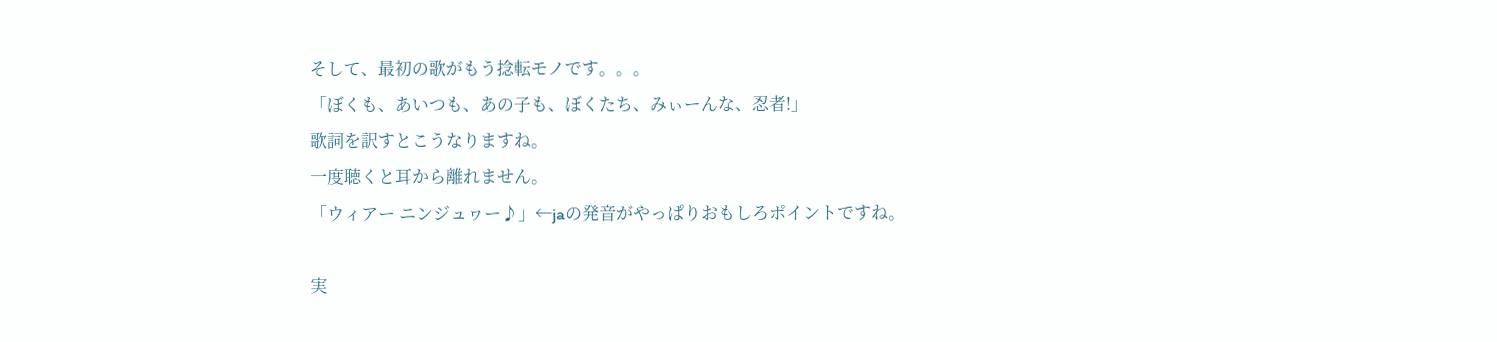そして、最初の歌がもう捻転モノです。。。
「ぼくも、あいつも、あの子も、ぼくたち、みぃーんな、忍者!」
歌詞を訳すとこうなりますね。
一度聴くと耳から離れません。
「ウィアー ニンジュヮー♪」←jaの発音がやっぱりおもしろポイントですね。

実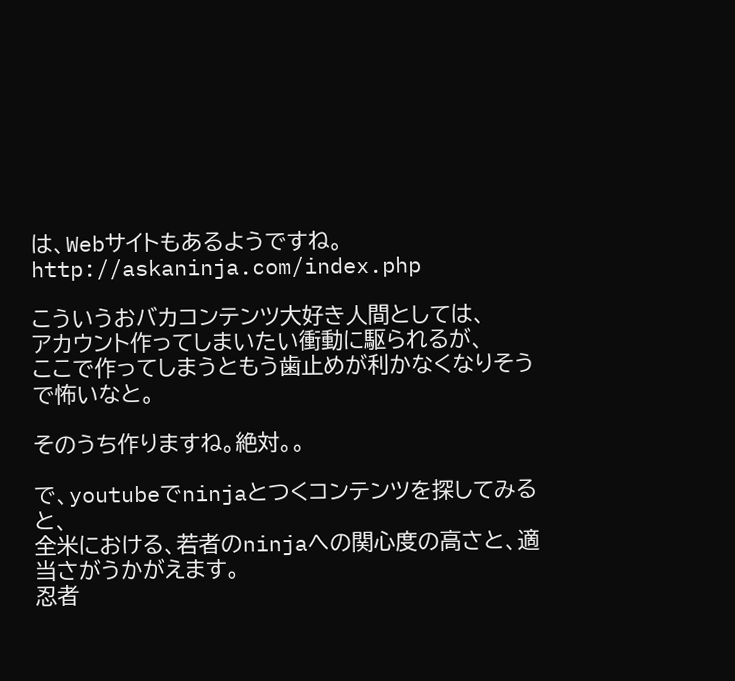は、Webサイトもあるようですね。
http://askaninja.com/index.php

こういうおバカコンテンツ大好き人間としては、
アカウント作ってしまいたい衝動に駆られるが、
ここで作ってしまうともう歯止めが利かなくなりそうで怖いなと。

そのうち作りますね。絶対。。

で、youtubeでninjaとつくコンテンツを探してみると、
全米における、若者のninjaへの関心度の高さと、適当さがうかがえます。
忍者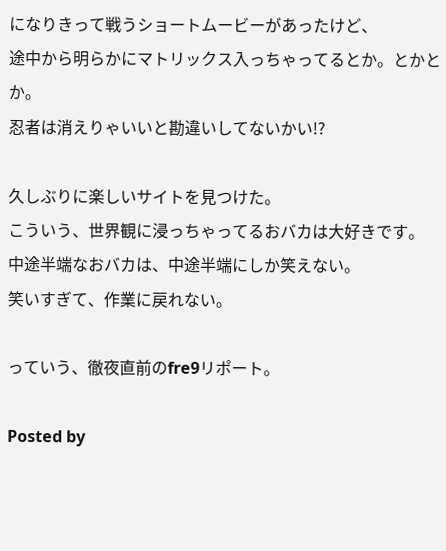になりきって戦うショートムービーがあったけど、
途中から明らかにマトリックス入っちゃってるとか。とかとか。
忍者は消えりゃいいと勘違いしてないかい!?

久しぶりに楽しいサイトを見つけた。
こういう、世界観に浸っちゃってるおバカは大好きです。
中途半端なおバカは、中途半端にしか笑えない。
笑いすぎて、作業に戻れない。

っていう、徹夜直前のfre9リポート。

Posted by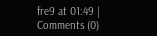fre9 at 01:49 | Comments (0)